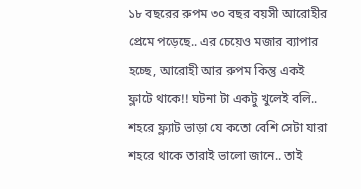১৮ বছরের রুপম ৩০ বছর বয়সী আরোহীর প্রেমে পড়েছে.. এর চেয়েও মজার ব্যাপার হচ্ছে, আরোহী আর রুপম কিন্তু একই ফ্লাটে থাকে!! ঘটনা টা একটু খুলেই বলি..
শহরে ফ্ল্যাট ভাড়া যে কতো বেশি সেটা যারা শহরে থাকে তারাই ভালো জানে.. তাই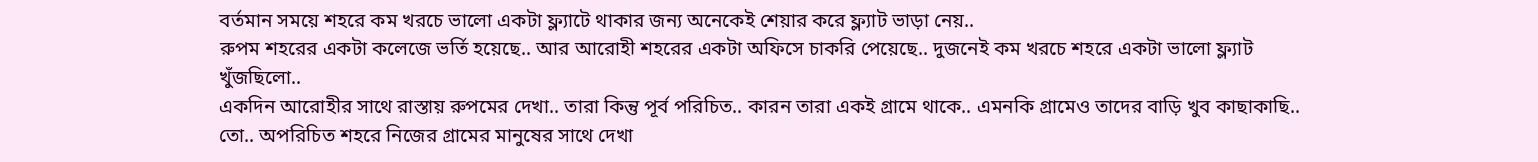বর্তমান সময়ে শহরে কম খরচে ভালো একটা ফ্ল্যাটে থাকার জন্য অনেকেই শেয়ার করে ফ্ল্যাট ভাড়া নেয়..
রুপম শহরের একটা কলেজে ভর্তি হয়েছে.. আর আরোহী শহরের একটা অফিসে চাকরি পেয়েছে.. দুজনেই কম খরচে শহরে একটা ভালো ফ্ল্যাট খুঁজছিলো..
একদিন আরোহীর সাথে রাস্তায় রুপমের দেখা.. তারা কিন্তু পূর্ব পরিচিত.. কারন তারা একই গ্রামে থাকে.. এমনকি গ্রামেও তাদের বাড়ি খুব কাছাকাছি..
তো.. অপরিচিত শহরে নিজের গ্রামের মানুষের সাথে দেখা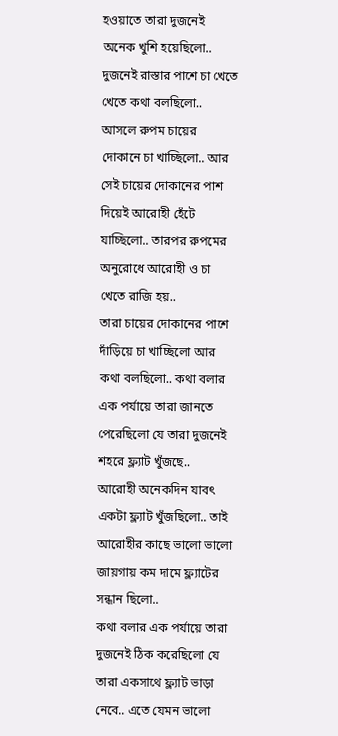হওয়াতে তারা দুজনেই অনেক খুশি হয়েছিলো.. দুজনেই রাস্তার পাশে চা খেতে খেতে কথা বলছিলো..
আসলে রুপম চায়ের দোকানে চা খাচ্ছিলো.. আর সেই চায়ের দোকানের পাশ দিয়েই আরোহী হেঁটে যাচ্ছিলো.. তারপর রুপমের অনুরোধে আরোহী ও চা খেতে রাজি হয়..
তারা চায়ের দোকানের পাশে দাঁড়িয়ে চা খাচ্ছিলো আর কথা বলছিলো.. কথা বলার এক পর্যায়ে তারা জানতে পেরেছিলো যে তারা দুজনেই শহরে ফ্ল্যাট খুঁজছে..
আরোহী অনেকদিন যাবৎ একটা ফ্ল্যাট খুঁজছিলো.. তাই আরোহীর কাছে ভালো ভালো জায়গায় কম দামে ফ্ল্যাটের সন্ধান ছিলো..
কথা বলার এক পর্যায়ে তারা দুজনেই ঠিক করেছিলো যে তারা একসাথে ফ্ল্যাট ভাড়া নেবে.. এতে যেমন ভালো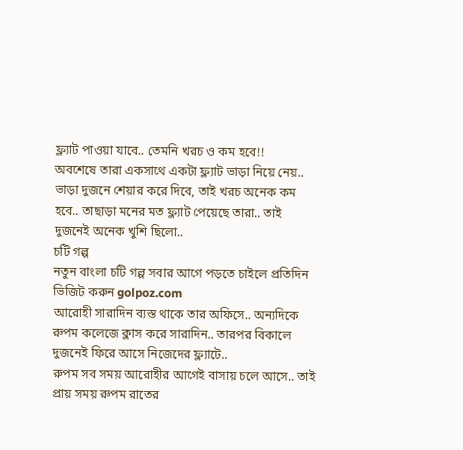ফ্ল্যাট পাওয়া যাবে.. তেমনি খরচ ও কম হবে!!
অবশেষে তারা একসাথে একটা ফ্ল্যাট ভাড়া নিয়ে নেয়.. ভাড়া দুজনে শেয়ার করে দিবে, তাই খরচ অনেক কম হবে.. তাছাড়া মনের মত ফ্ল্যাট পেয়েছে তারা.. তাই দুজনেই অনেক খুশি ছিলো..
চটি গল্প
নতুন বাংলা চটি গল্প সবার আগে পড়তে চাইলে প্রতিদিন ভিজিট করুন golpoz.com
আরোহী সারাদিন ব্যস্ত থাকে তার অফিসে.. অন্যদিকে রুপম কলেজে ক্লাস করে সারাদিন.. তারপর বিকালে দুজনেই ফিরে আসে নিজেদের ফ্ল্যাটে..
রুপম সব সময় আরোহীর আগেই বাসায় চলে আসে.. তাই প্রায় সময় রুপম রাতের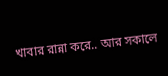খাবার রান্না করে.. আর সকালে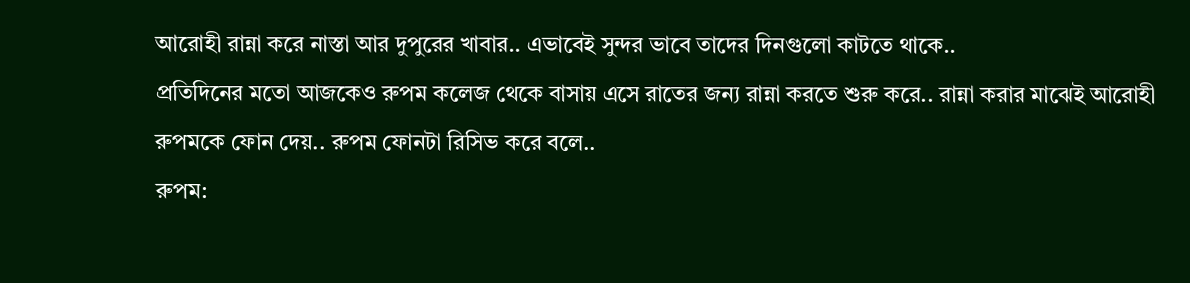আরোহী রান্না করে নাস্তা আর দুপুরের খাবার.. এভাবেই সুন্দর ভাবে তাদের দিনগুলো কাটতে থাকে..
প্রতিদিনের মতো আজকেও রুপম কলেজ থেকে বাসায় এসে রাতের জন্য রান্না করতে শুরু করে.. রান্না করার মাঝেই আরোহী রুপমকে ফোন দেয়.. রুপম ফোনটা রিসিভ করে বলে..
রুপম: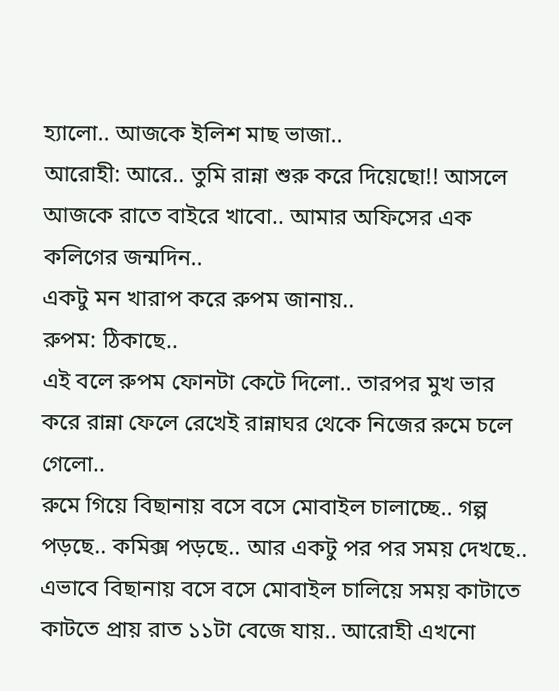হ্যালো.. আজকে ইলিশ মাছ ভাজা..
আরোহী: আরে.. তুমি রান্না শুরু করে দিয়েছো!! আসলে আজকে রাতে বাইরে খাবো.. আমার অফিসের এক কলিগের জন্মদিন..
একটু মন খারাপ করে রুপম জানায়..
রুপম: ঠিকাছে..
এই বলে রুপম ফোনটা কেটে দিলো.. তারপর মুখ ভার করে রান্না ফেলে রেখেই রান্নাঘর থেকে নিজের রুমে চলে গেলো..
রুমে গিয়ে বিছানায় বসে বসে মোবাইল চালাচ্ছে.. গল্প পড়ছে.. কমিক্স পড়ছে.. আর একটু পর পর সময় দেখছে..
এভাবে বিছানায় বসে বসে মোবাইল চালিয়ে সময় কাটাতে কাটতে প্রায় রাত ১১টা বেজে যায়.. আরোহী এখনো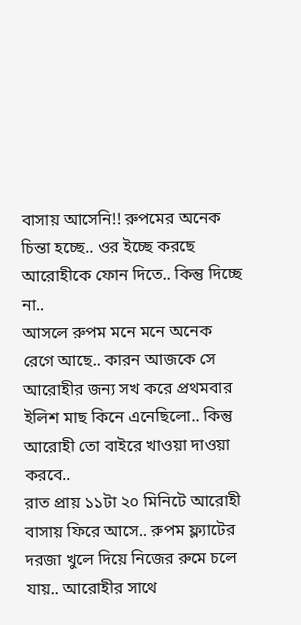বাসায় আসেনি!! রুপমের অনেক চিন্তা হচ্ছে.. ওর ইচ্ছে করছে আরোহীকে ফোন দিতে.. কিন্তু দিচ্ছে না..
আসলে রুপম মনে মনে অনেক রেগে আছে.. কারন আজকে সে আরোহীর জন্য সখ করে প্রথমবার ইলিশ মাছ কিনে এনেছিলো.. কিন্তু আরোহী তো বাইরে খাওয়া দাওয়া করবে..
রাত প্রায় ১১টা ২০ মিনিটে আরোহী বাসায় ফিরে আসে.. রুপম ফ্ল্যাটের দরজা খুলে দিয়ে নিজের রুমে চলে যায়.. আরোহীর সাথে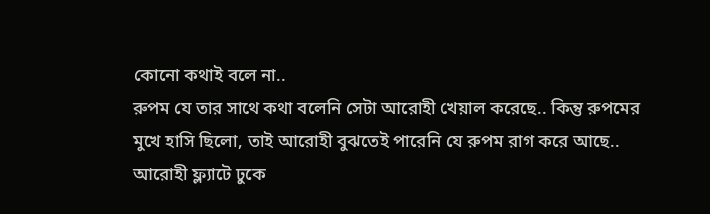কোনো কথাই বলে না..
রুপম যে তার সাথে কথা বলেনি সেটা আরোহী খেয়াল করেছে.. কিন্তু রুপমের মুখে হাসি ছিলো, তাই আরোহী বুঝতেই পারেনি যে রুপম রাগ করে আছে..
আরোহী ফ্ল্যাটে ঢুকে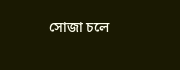সোজা চলে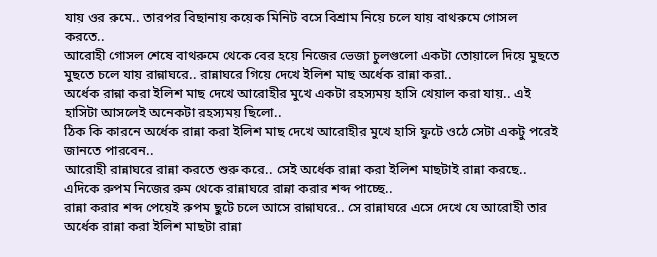যায় ওর রুমে.. তারপর বিছানায় কয়েক মিনিট বসে বিশ্রাম নিয়ে চলে যায় বাথরুমে গোসল করতে..
আরোহী গোসল শেষে বাথরুমে থেকে বের হয়ে নিজের ভেজা চুলগুলো একটা তোয়ালে দিয়ে মুছতে মুছতে চলে যায় রান্নাঘরে.. রান্নাঘরে গিয়ে দেখে ইলিশ মাছ অর্ধেক রান্না করা..
অর্ধেক রান্না করা ইলিশ মাছ দেখে আরোহীর মুখে একটা রহস্যময় হাসি খেয়াল করা যায়.. এই হাসিটা আসলেই অনেকটা রহস্যময় ছিলো..
ঠিক কি কারনে অর্ধেক রান্না করা ইলিশ মাছ দেখে আরোহীর মুখে হাসি ফুটে ওঠে সেটা একটু পরেই জানতে পারবেন..
আরোহী রান্নাঘরে রান্না করতে শুরু করে.. সেই অর্ধেক রান্না করা ইলিশ মাছটাই রান্না করছে.. এদিকে রুপম নিজের রুম থেকে রান্নাঘরে রান্না করার শব্দ পাচ্ছে..
রান্না করার শব্দ পেয়েই রুপম ছুটে চলে আসে রান্নাঘরে.. সে রান্নাঘরে এসে দেখে যে আরোহী তার অর্ধেক রান্না করা ইলিশ মাছটা রান্না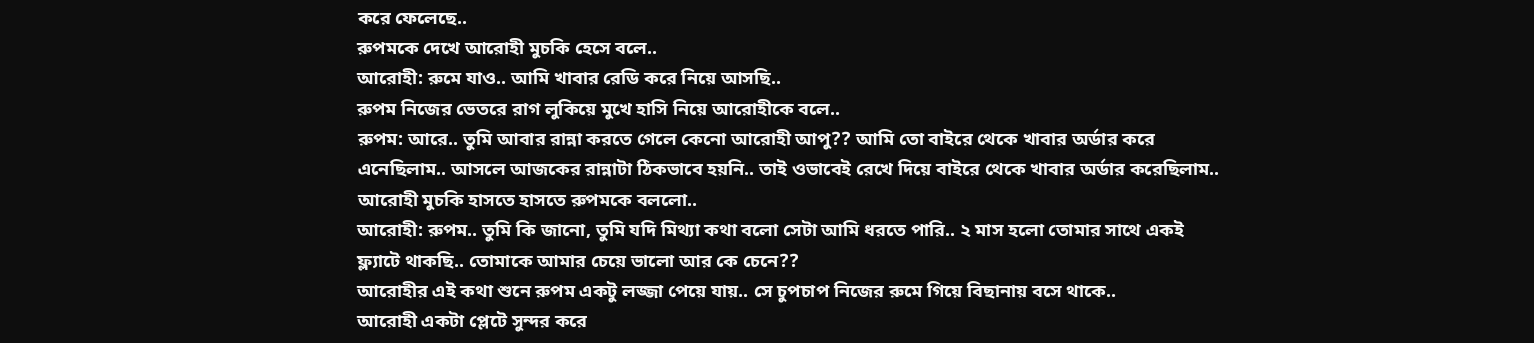করে ফেলেছে..
রুপমকে দেখে আরোহী মুচকি হেসে বলে..
আরোহী: রুমে যাও.. আমি খাবার রেডি করে নিয়ে আসছি..
রুপম নিজের ভেতরে রাগ লুকিয়ে মুখে হাসি নিয়ে আরোহীকে বলে..
রুপম: আরে.. তুমি আবার রান্না করতে গেলে কেনো আরোহী আপু?? আমি তো বাইরে থেকে খাবার অর্ডার করে এনেছিলাম.. আসলে আজকের রান্নাটা ঠিকভাবে হয়নি.. তাই ওভাবেই রেখে দিয়ে বাইরে থেকে খাবার অর্ডার করেছিলাম..
আরোহী মুচকি হাসতে হাসতে রুপমকে বললো..
আরোহী: রুপম.. তুমি কি জানো, তুমি যদি মিথ্যা কথা বলো সেটা আমি ধরতে পারি.. ২ মাস হলো তোমার সাথে একই ফ্ল্যাটে থাকছি.. তোমাকে আমার চেয়ে ভালো আর কে চেনে??
আরোহীর এই কথা শুনে রুপম একটু লজ্জা পেয়ে যায়.. সে চুপচাপ নিজের রুমে গিয়ে বিছানায় বসে থাকে..
আরোহী একটা প্লেটে সুন্দর করে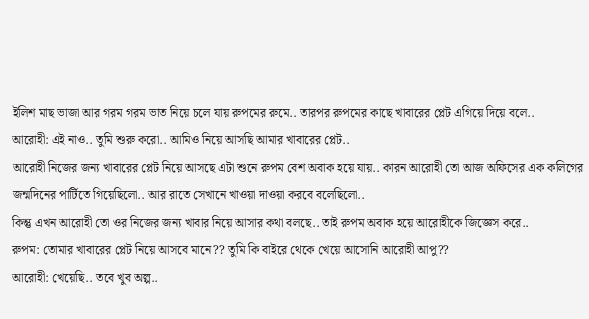ইলিশ মাছ ভাজা আর গরম গরম ভাত নিয়ে চলে যায় রুপমের রুমে.. তারপর রুপমের কাছে খাবারের প্লেট এগিয়ে দিয়ে বলে..
আরোহী: এই নাও.. তুমি শুরু করো.. আমিও নিয়ে আসছি আমার খাবারের প্লেট..
আরোহী নিজের জন্য খাবারের প্লেট নিয়ে আসছে এটা শুনে রুপম বেশ অবাক হয়ে যায়.. কারন আরোহী তো আজ অফিসের এক কলিগের জন্মদিনের পার্টিতে গিয়েছিলো.. আর রাতে সেখানে খাওয়া দাওয়া করবে বলেছিলো..
কিন্তু এখন আরোহী তো ওর নিজের জন্য খাবার নিয়ে আসার কথা বলছে.. তাই রুপম অবাক হয়ে আরোহীকে জিজ্ঞেস করে..
রুপম: তোমার খাবারের প্লেট নিয়ে আসবে মানে?? তুমি কি বাইরে থেকে খেয়ে আসোনি আরোহী আপু??
আরোহী: খেয়েছি.. তবে খুব অল্প..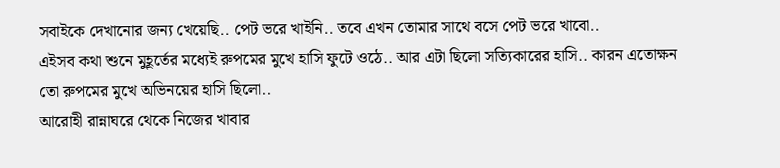সবাইকে দেখানোর জন্য খেয়েছি.. পেট ভরে খাইনি.. তবে এখন তোমার সাথে বসে পেট ভরে খাবো..
এইসব কথা শুনে মুহূর্তের মধ্যেই রুপমের মুখে হাসি ফুটে ওঠে.. আর এটা ছিলো সত্যিকারের হাসি.. কারন এতোক্ষন তো রুপমের মুখে অভিনয়ের হাসি ছিলো..
আরোহী রান্নাঘরে থেকে নিজের খাবার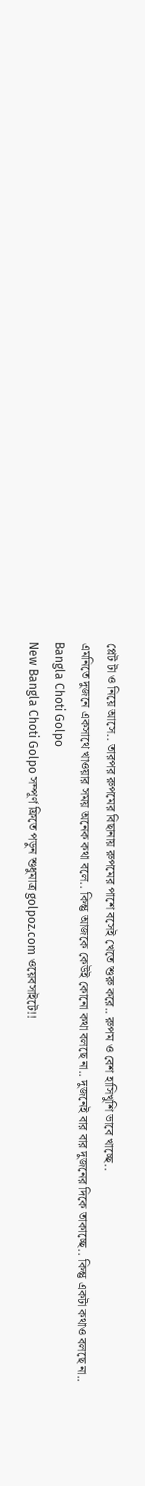প্লেট টা ও নিয়ে আসে.. তারপর রুপমের বিছানায় রুপমের পাশে বসেই খেতে শুরু করে.. রুপম ও বেশ হাসিখুশি ভাবে খাচ্ছে..
এমনিতে দুজনে একসাথে খাওয়ার সময় অনেক কথা বলে.. কিন্তু আজকে কেউই কোনো কথা বলছে না.. দুজনেই বার বার দুজনের দিকে তাকাচ্ছে.. কিন্তু একটা কথাও বলছে না..
Bangla Choti Golpo
New Bangla Choti Golpo সম্পূর্ণ ফ্রিতে পড়ুন শুধুমাত্র golpoz.com ওয়েবসাইটে!!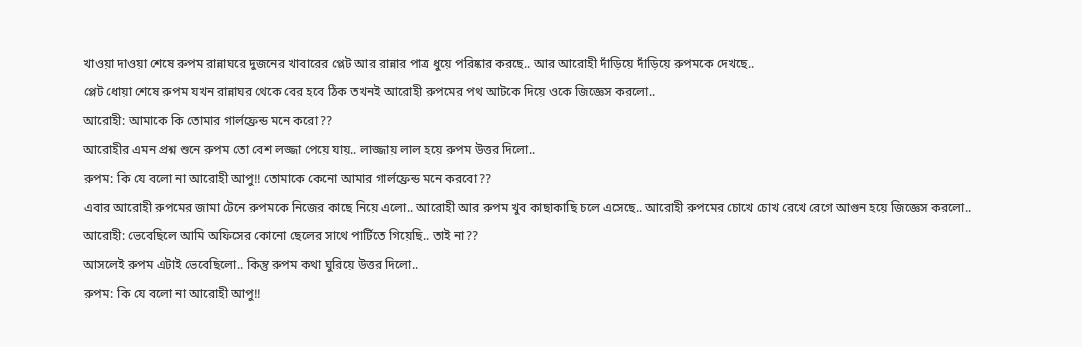খাওয়া দাওয়া শেষে রুপম রান্নাঘরে দুজনের খাবারের প্লেট আর রান্নার পাত্র ধুয়ে পরিষ্কার করছে.. আর আরোহী দাঁড়িয়ে দাঁড়িয়ে রুপমকে দেখছে..
প্লেট ধোয়া শেষে রুপম যখন রান্নাঘর থেকে বের হবে ঠিক তখনই আরোহী রুপমের পথ আটকে দিয়ে ওকে জিজ্ঞেস করলো..
আরোহী: আমাকে কি তোমার গার্লফ্রেন্ড মনে করো??
আরোহীর এমন প্রশ্ন শুনে রুপম তো বেশ লজ্জা পেয়ে যায়.. লাজ্জায় লাল হয়ে রুপম উত্তর দিলো..
রুপম: কি যে বলো না আরোহী আপু!! তোমাকে কেনো আমার গার্লফ্রেন্ড মনে করবো??
এবার আরোহী রুপমের জামা টেনে রুপমকে নিজের কাছে নিয়ে এলো.. আরোহী আর রুপম খুব কাছাকাছি চলে এসেছে.. আরোহী রুপমের চোখে চোখ রেখে রেগে আগুন হয়ে জিজ্ঞেস করলো..
আরোহী: ভেবেছিলে আমি অফিসের কোনো ছেলের সাথে পার্টিতে গিয়েছি.. তাই না??
আসলেই রুপম এটাই ভেবেছিলো.. কিন্তু রুপম কথা ঘুরিয়ে উত্তর দিলো..
রুপম: কি যে বলো না আরোহী আপু!!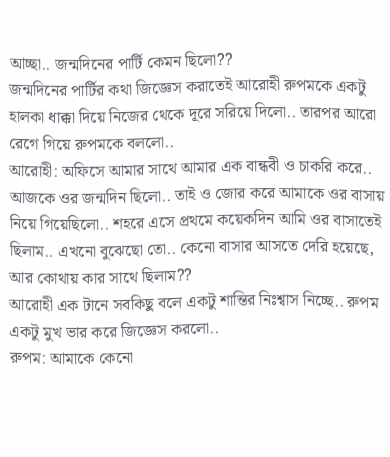আচ্ছা.. জন্মদিনের পার্টি কেমন ছিলো??
জন্মদিনের পার্টির কথা জিজ্ঞেস করাতেই আরোহী রুপমকে একটু হালকা ধাক্কা দিয়ে নিজের থেকে দূরে সরিয়ে দিলো.. তারপর আরো রেগে গিয়ে রুপমকে বললো..
আরোহী: অফিসে আমার সাথে আমার এক বান্ধবী ও চাকরি করে.. আজকে ওর জন্মদিন ছিলো.. তাই ও জোর করে আমাকে ওর বাসায় নিয়ে গিয়েছিলো.. শহরে এসে প্রথমে কয়েকদিন আমি ওর বাসাতেই ছিলাম.. এখনো বুঝেছো তো.. কেনো বাসার আসতে দেরি হয়েছে, আর কোথায় কার সাথে ছিলাম??
আরোহী এক টানে সবকিছু বলে একটু শান্তির নিঃশ্বাস নিচ্ছে.. রুপম একটু মুখ ভার করে জিজ্ঞেস করলো..
রুপম: আমাকে কেনো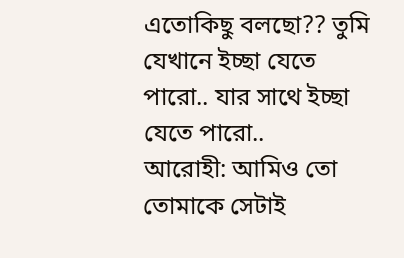এতোকিছু বলছো?? তুমি যেখানে ইচ্ছা যেতে পারো.. যার সাথে ইচ্ছা যেতে পারো..
আরোহী: আমিও তো তোমাকে সেটাই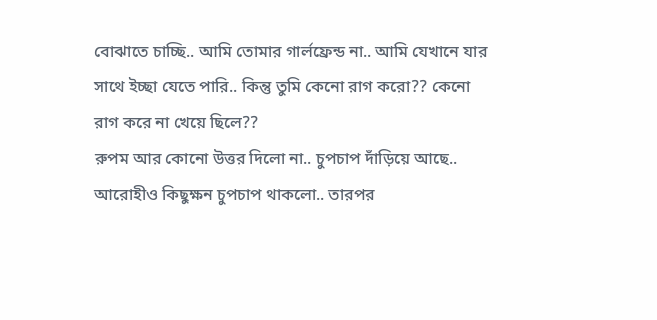বোঝাতে চাচ্ছি.. আমি তোমার গার্লফ্রেন্ড না.. আমি যেখানে যার সাথে ইচ্ছা যেতে পারি.. কিন্তু তুমি কেনো রাগ করো?? কেনো রাগ করে না খেয়ে ছিলে??
রুপম আর কোনো উত্তর দিলো না.. চুপচাপ দাঁড়িয়ে আছে.. আরোহীও কিছুক্ষন চুপচাপ থাকলো.. তারপর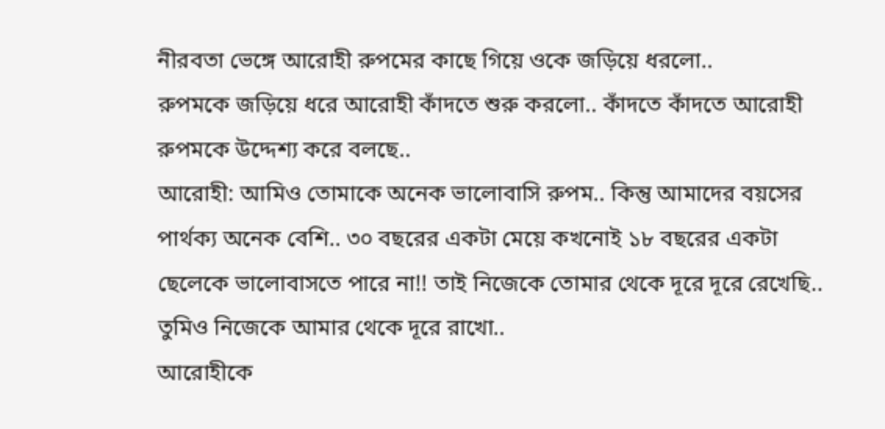নীরবতা ভেঙ্গে আরোহী রুপমের কাছে গিয়ে ওকে জড়িয়ে ধরলো..
রুপমকে জড়িয়ে ধরে আরোহী কাঁদতে শুরু করলো.. কাঁদতে কাঁদতে আরোহী রুপমকে উদ্দেশ্য করে বলছে..
আরোহী: আমিও তোমাকে অনেক ভালোবাসি রুপম.. কিন্তু আমাদের বয়সের পার্থক্য অনেক বেশি.. ৩০ বছরের একটা মেয়ে কখনোই ১৮ বছরের একটা ছেলেকে ভালোবাসতে পারে না!! তাই নিজেকে তোমার থেকে দূরে দূরে রেখেছি.. তুমিও নিজেকে আমার থেকে দূরে রাখো..
আরোহীকে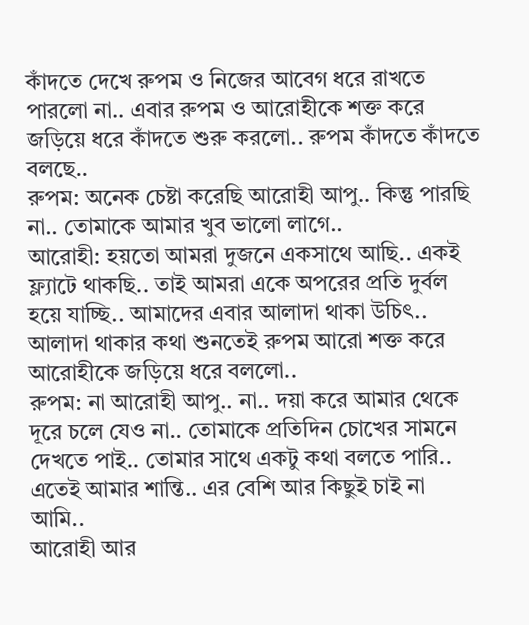কাঁদতে দেখে রুপম ও নিজের আবেগ ধরে রাখতে পারলো না.. এবার রুপম ও আরোহীকে শক্ত করে জড়িয়ে ধরে কাঁদতে শুরু করলো.. রুপম কাঁদতে কাঁদতে বলছে..
রুপম: অনেক চেষ্টা করেছি আরোহী আপু.. কিন্তু পারছি না.. তোমাকে আমার খুব ভালো লাগে..
আরোহী: হয়তো আমরা দুজনে একসাথে আছি.. একই ফ্ল্যাটে থাকছি.. তাই আমরা একে অপরের প্রতি দুর্বল হয়ে যাচ্ছি.. আমাদের এবার আলাদা থাকা উচিৎ..
আলাদা থাকার কথা শুনতেই রুপম আরো শক্ত করে আরোহীকে জড়িয়ে ধরে বললো..
রুপম: না আরোহী আপু.. না.. দয়া করে আমার থেকে দূরে চলে যেও না.. তোমাকে প্রতিদিন চোখের সামনে দেখতে পাই.. তোমার সাথে একটু কথা বলতে পারি.. এতেই আমার শান্তি.. এর বেশি আর কিছুই চাই না আমি..
আরোহী আর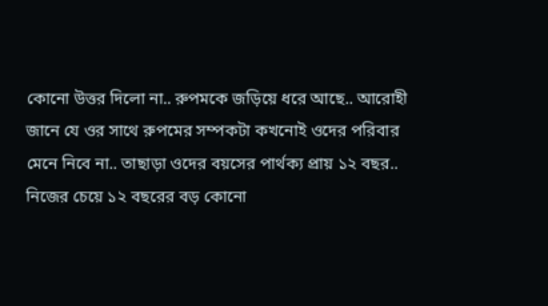কোনো উত্তর দিলো না.. রুপমকে জড়িয়ে ধরে আছে.. আরোহী জানে যে ওর সাথে রুপমের সম্পকটা কখনোই ওদের পরিবার মেনে নিবে না.. তাছাড়া ওদের বয়সের পার্থক্য প্রায় ১২ বছর..
নিজের চেয়ে ১২ বছরের বড় কোনো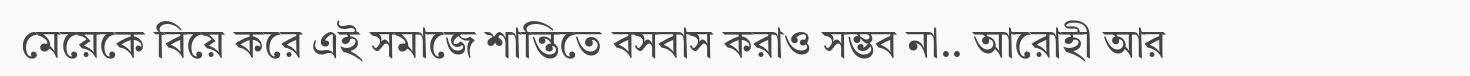মেয়েকে বিয়ে করে এই সমাজে শান্তিতে বসবাস করাও সম্ভব না.. আরোহী আর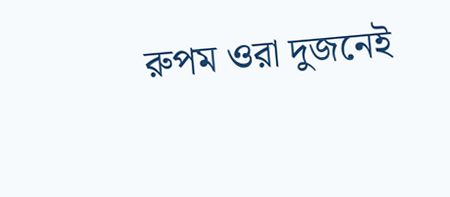রুপম ওরা দুজনেই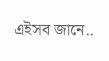এইসব জানে..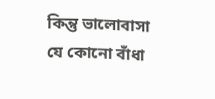কিন্তু ভালোবাসা যে কোনো বাঁধা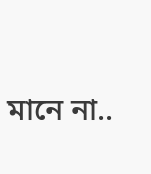মানে না..